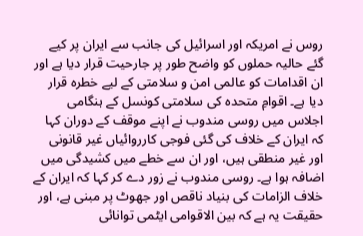روس نے امریکہ اور اسرائیل کی جانب سے ایران پر کیے گئے حالیہ حملوں کو واضح طور پر جارحیت قرار دیا ہے اور ان اقدامات کو عالمی امن و سلامتی کے لیے خطرہ قرار دیا ہے۔ اقوامِ متحدہ کی سلامتی کونسل کے ہنگامی اجلاس میں روسی مندوب نے اپنے موقف کے دوران کہا کہ ایران کے خلاف کی گئی فوجی کارروائیاں غیر قانونی اور غیر منطقی ہیں، اور ان سے خطے میں کشیدگی میں اضافہ ہوا ہے۔ روسی مندوب نے زور دے کر کہا کہ ایران کے خلاف الزامات کی بنیاد ناقص اور جھوٹ پر مبنی ہے، اور حقیقت یہ ہے کہ بین الاقوامی ایٹمی توانائی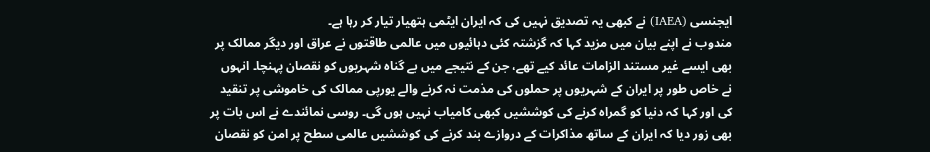ایجنسی (IAEA) نے کبھی یہ تصدیق نہیں کی کہ ایران ایٹمی ہتھیار تیار کر رہا ہے۔
مندوب نے اپنے بیان میں مزید کہا کہ گزشتہ کئی دہائیوں میں عالمی طاقتوں نے عراق اور دیگر ممالک پر بھی ایسے غیر مستند الزامات عائد کیے تھے، جن کے نتیجے میں بے گناہ شہریوں کو نقصان پہنچا۔ انہوں نے خاص طور پر ایران کے شہریوں پر حملوں کی مذمت نہ کرنے والے یورپی ممالک کی خاموشی پر تنقید کی اور کہا کہ دنیا کو گمراہ کرنے کی کوششیں کبھی کامیاب نہیں ہوں گی۔ روسی نمائندے نے اس بات پر بھی زور دیا کہ ایران کے ساتھ مذاکرات کے دروازے بند کرنے کی کوششیں عالمی سطح پر امن کو نقصان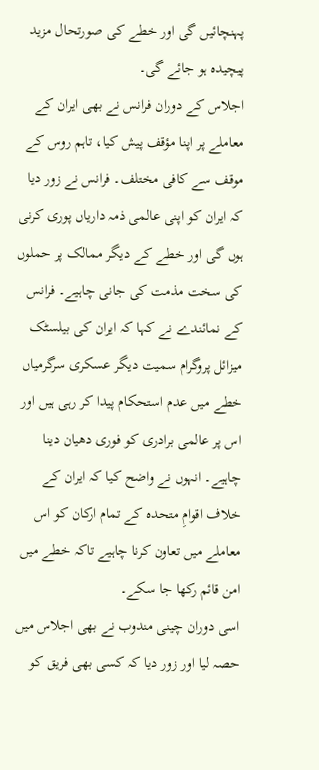پہنچائیں گی اور خطے کی صورتحال مزید پیچیدہ ہو جائے گی۔
اجلاس کے دوران فرانس نے بھی ایران کے معاملے پر اپنا مؤقف پیش کیا، تاہم روس کے موقف سے کافی مختلف۔ فرانس نے زور دیا کہ ایران کو اپنی عالمی ذمہ داریاں پوری کرنی ہوں گی اور خطے کے دیگر ممالک پر حملوں کی سخت مذمت کی جانی چاہیے۔ فرانس کے نمائندے نے کہا کہ ایران کی بیلسٹک میزائل پروگرام سمیت دیگر عسکری سرگرمیاں خطے میں عدم استحکام پیدا کر رہی ہیں اور اس پر عالمی برادری کو فوری دھیان دینا چاہیے۔ انہوں نے واضح کیا کہ ایران کے خلاف اقوامِ متحدہ کے تمام ارکان کو اس معاملے میں تعاون کرنا چاہیے تاکہ خطے میں امن قائم رکھا جا سکے۔
اسی دوران چینی مندوب نے بھی اجلاس میں حصہ لیا اور زور دیا کہ کسی بھی فریق کو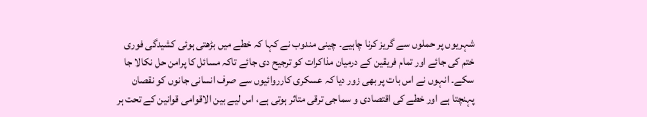شہریوں پر حملوں سے گریز کرنا چاہیے۔ چینی مندوب نے کہا کہ خطے میں بڑھتی ہوئی کشیدگی فوری ختم کی جائے اور تمام فریقین کے درمیان مذاکرات کو ترجیح دی جائے تاکہ مسائل کا پرامن حل نکالا جا سکے۔ انہوں نے اس بات پر بھی زور دیا کہ عسکری کارروائیوں سے صرف انسانی جانوں کو نقصان پہنچتا ہے اور خطے کی اقتصادی و سماجی ترقی متاثر ہوتی ہے، اس لیے بین الاقوامی قوانین کے تحت ہر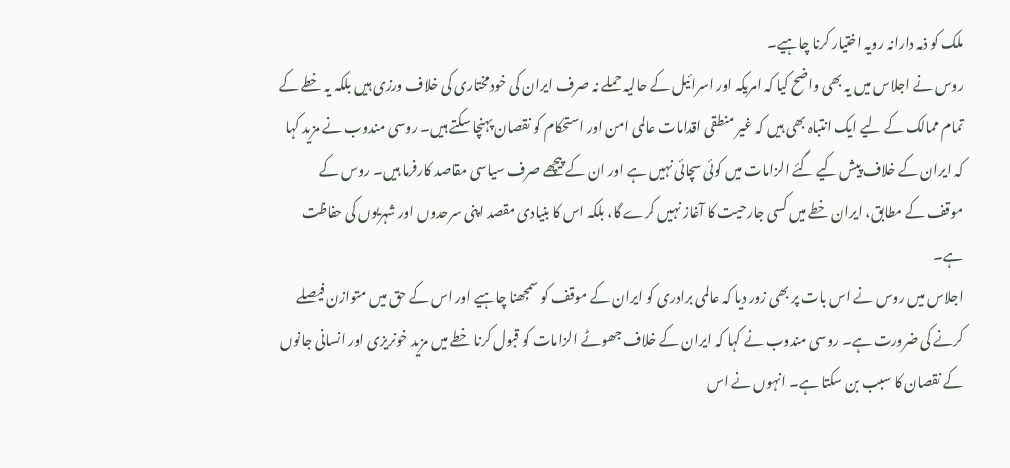ملک کو ذمہ دارانہ رویہ اختیار کرنا چاہیے۔
روس نے اجلاس میں یہ بھی واضح کیا کہ امریکہ اور اسرائیل کے حالیہ حملے نہ صرف ایران کی خودمختاری کی خلاف ورزی ہیں بلکہ یہ خطے کے تمام ممالک کے لیے ایک انتباہ بھی ہیں کہ غیر منطقی اقدامات عالمی امن اور استحکام کو نقصان پہنچا سکتے ہیں۔ روسی مندوب نے مزید کہا کہ ایران کے خلاف پیش کیے گئے الزامات میں کوئی سچائی نہیں ہے اور ان کے پیچھے صرف سیاسی مقاصد کارفرما ہیں۔ روس کے موقف کے مطابق، ایران خطے میں کسی جارحیت کا آغاز نہیں کرے گا، بلکہ اس کا بنیادی مقصد اپنی سرحدوں اور شہریوں کی حفاظت ہے۔
اجلاس میں روس نے اس بات پر بھی زور دیا کہ عالمی برادری کو ایران کے موقف کو سمجھنا چاہیے اور اس کے حق میں متوازن فیصلے کرنے کی ضرورت ہے۔ روسی مندوب نے کہا کہ ایران کے خلاف جھوٹے الزامات کو قبول کرنا خطے میں مزید خونریزی اور انسانی جانوں کے نقصان کا سبب بن سکتا ہے۔ انہوں نے اس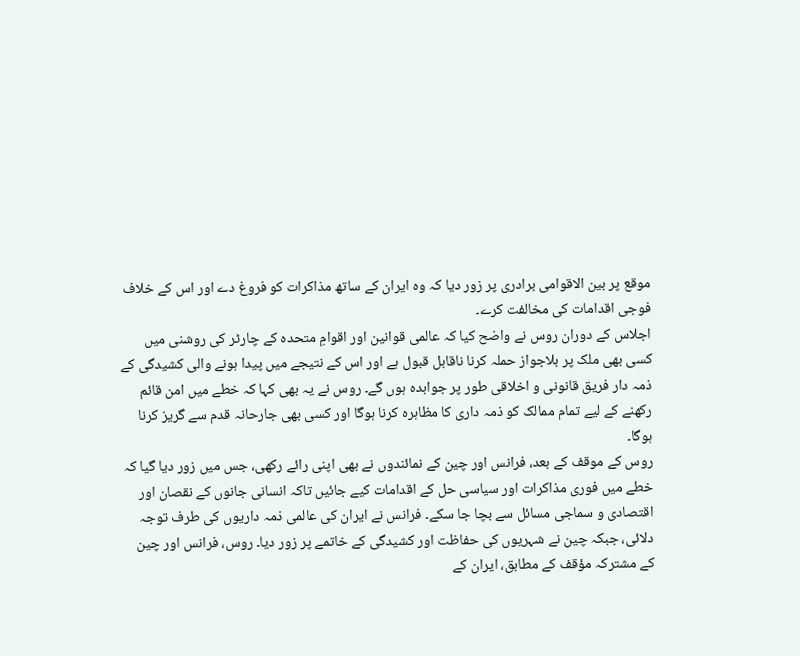موقع پر بین الاقوامی برادری پر زور دیا کہ وہ ایران کے ساتھ مذاکرات کو فروغ دے اور اس کے خلاف فوجی اقدامات کی مخالفت کرے۔
اجلاس کے دوران روس نے واضح کیا کہ عالمی قوانین اور اقوامِ متحدہ کے چارٹر کی روشنی میں کسی بھی ملک پر بلاجواز حملہ کرنا ناقابل قبول ہے اور اس کے نتیجے میں پیدا ہونے والی کشیدگی کے ذمہ دار فریق قانونی و اخلاقی طور پر جوابدہ ہوں گے۔ روس نے یہ بھی کہا کہ خطے میں امن قائم رکھنے کے لیے تمام ممالک کو ذمہ داری کا مظاہرہ کرنا ہوگا اور کسی بھی جارحانہ قدم سے گریز کرنا ہوگا۔
روس کے موقف کے بعد، فرانس اور چین کے نمائندوں نے بھی اپنی رائے رکھی، جس میں زور دیا گیا کہ خطے میں فوری مذاکرات اور سیاسی حل کے اقدامات کیے جائیں تاکہ انسانی جانوں کے نقصان اور اقتصادی و سماجی مسائل سے بچا جا سکے۔ فرانس نے ایران کی عالمی ذمہ داریوں کی طرف توجہ دلائی، جبکہ چین نے شہریوں کی حفاظت اور کشیدگی کے خاتمے پر زور دیا۔ روس، فرانس اور چین کے مشترکہ مؤقف کے مطابق، ایران کے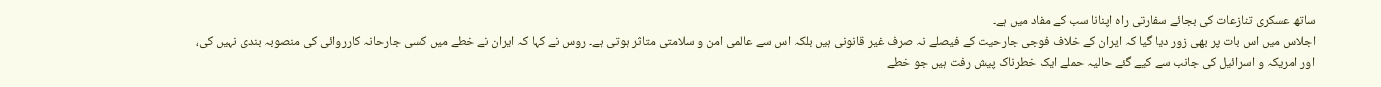ساتھ عسکری تنازعات کی بجائے سفارتی راہ اپنانا سب کے مفاد میں ہے۔
اجلاس میں اس بات پر بھی زور دیا گیا کہ ایران کے خلاف فوجی جارحیت کے فیصلے نہ صرف غیر قانونی ہیں بلکہ اس سے عالمی امن و سلامتی متاثر ہوتی ہے۔ روس نے کہا کہ ایران نے خطے میں کسی جارحانہ کارروائی کی منصوبہ بندی نہیں کی، اور امریکہ و اسرائیل کی جانب سے کیے گئے حالیہ حملے ایک خطرناک پیش رفت ہیں جو خطے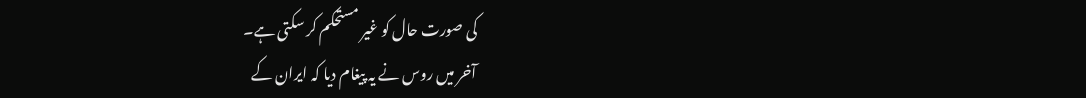کی صورت حال کو غیر مستحکم کر سکتی ہے۔
آخر میں روس نے یہ پیغام دیا کہ ایران کے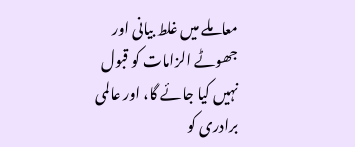معاملے میں غلط بیانی اور جھوٹے الزامات کو قبول نہیں کیا جائے گا، اور عالمی برادری کو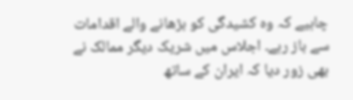چاہیے کہ وہ کشیدگی کو بڑھانے والے اقدامات سے باز رہے۔ اجلاس میں شریک دیگر ممالک نے بھی زور دیا کہ ایران کے ساتھ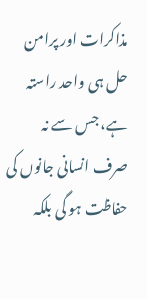مذاکرات اور پرامن حل ہی واحد راستہ ہے، جس سے نہ صرف انسانی جانوں کی حفاظت ہو گی بلکہ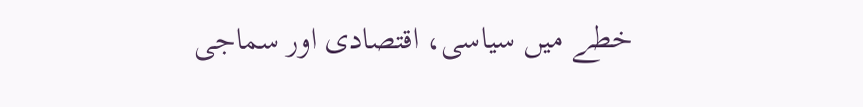خطے میں سیاسی، اقتصادی اور سماجی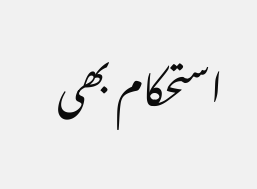استحکام بھی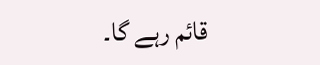قائم رہے گا۔